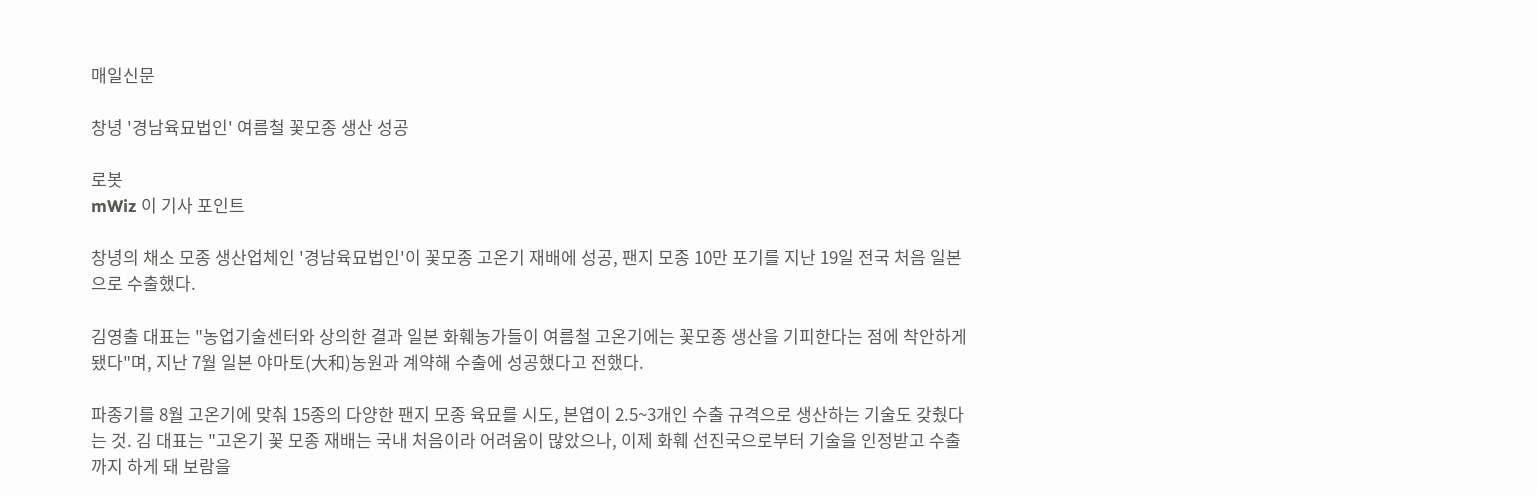매일신문

창녕 '경남육묘법인' 여름철 꽃모종 생산 성공

로봇
mWiz 이 기사 포인트

창녕의 채소 모종 생산업체인 '경남육묘법인'이 꽃모종 고온기 재배에 성공, 팬지 모종 10만 포기를 지난 19일 전국 처음 일본으로 수출했다.

김영출 대표는 "농업기술센터와 상의한 결과 일본 화훼농가들이 여름철 고온기에는 꽃모종 생산을 기피한다는 점에 착안하게 됐다"며, 지난 7월 일본 야마토(大和)농원과 계약해 수출에 성공했다고 전했다.

파종기를 8월 고온기에 맞춰 15종의 다양한 팬지 모종 육묘를 시도, 본엽이 2.5~3개인 수출 규격으로 생산하는 기술도 갖췄다는 것. 김 대표는 "고온기 꽃 모종 재배는 국내 처음이라 어려움이 많았으나, 이제 화훼 선진국으로부터 기술을 인정받고 수출까지 하게 돼 보람을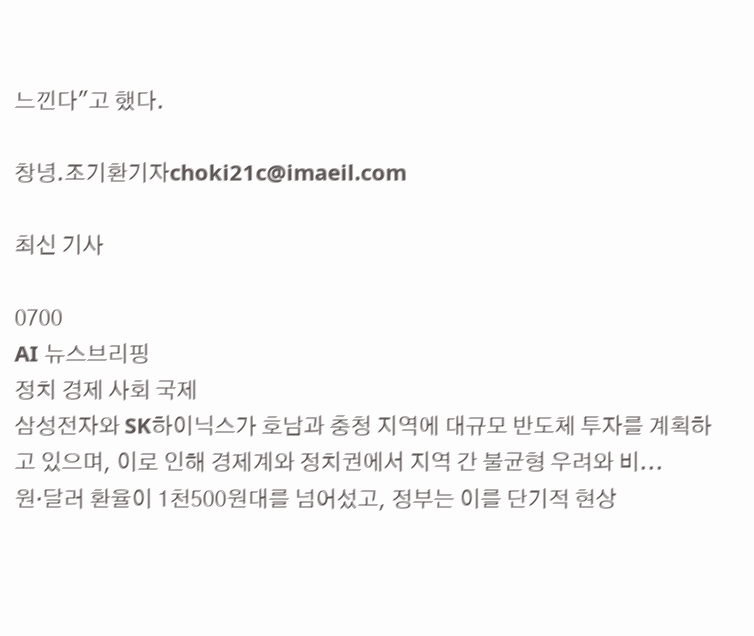느낀다"고 했다.

창녕.조기환기자choki21c@imaeil.com

최신 기사

0700
AI 뉴스브리핑
정치 경제 사회 국제
삼성전자와 SK하이닉스가 호남과 충청 지역에 대규모 반도체 투자를 계획하고 있으며, 이로 인해 경제계와 정치권에서 지역 간 불균형 우려와 비...
원·달러 환율이 1천500원대를 넘어섰고, 정부는 이를 단기적 현상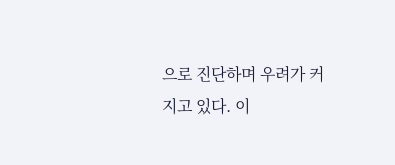으로 진단하며 우려가 커지고 있다. 이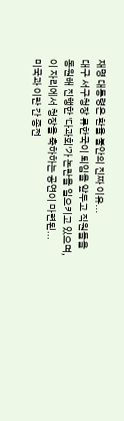재명 대통령은 환율 불안의 진짜 이유...
대구 서구청장 류한국이 퇴임을 앞두고 직원들을 동원해 진행한 '다과회'가 논란을 일으키고 있으며, 이 자리에서 청장을 축하하는 공연이 마련된...
미국과 이란 간 종전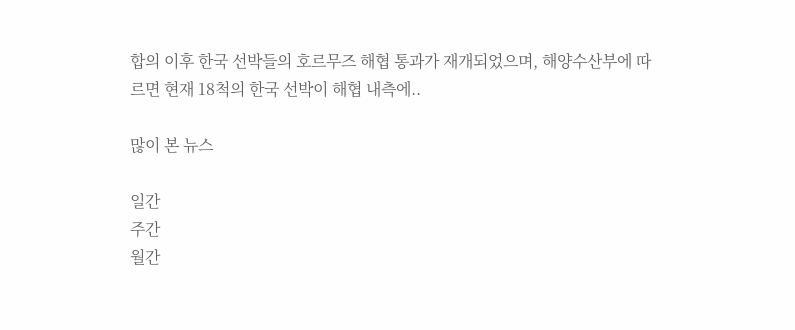합의 이후 한국 선박들의 호르무즈 해협 통과가 재개되었으며, 해양수산부에 따르면 현재 18척의 한국 선박이 해협 내측에..

많이 본 뉴스

일간
주간
월간